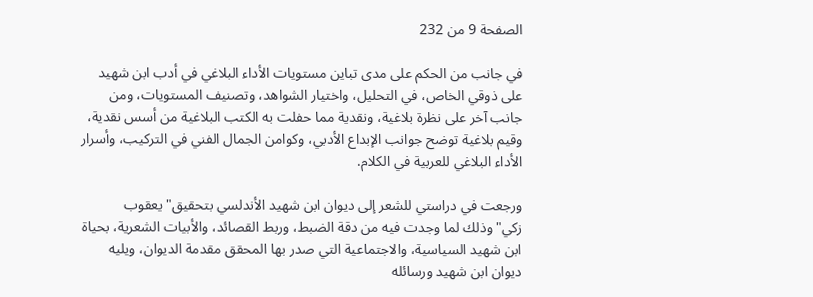الصفحة 9 من 232

في جانب من الحكم على مدى تباين مستويات الأداء البلاغي في أدب ابن شهيد على ذوقي الخاص، في التحليل، واختيار الشواهد، وتصنيف المستويات، ومن جانب آخر على نظرة بلاغية، ونقدية مما حفلت به الكتب البلاغية من أسس نقدية، وقيم بلاغية توضح جوانب الإبداع الأدبي، وكوامن الجمال الفني في التركيب، وأسرار الأداء البلاغي للعربية في الكلام.

ورجعت في دراستي للشعر إلى ديوان ابن شهيد الأندلسي بتحقيق"يعقوب زكي"وذلك لما وجدت فيه من دقة الضبط، وربط القصائد، والأبيات الشعرية، بحياة ابن شهيد السياسية، والاجتماعية التي صدر بها المحقق مقدمة الديوان، ويليه ديوان ابن شهيد ورسائله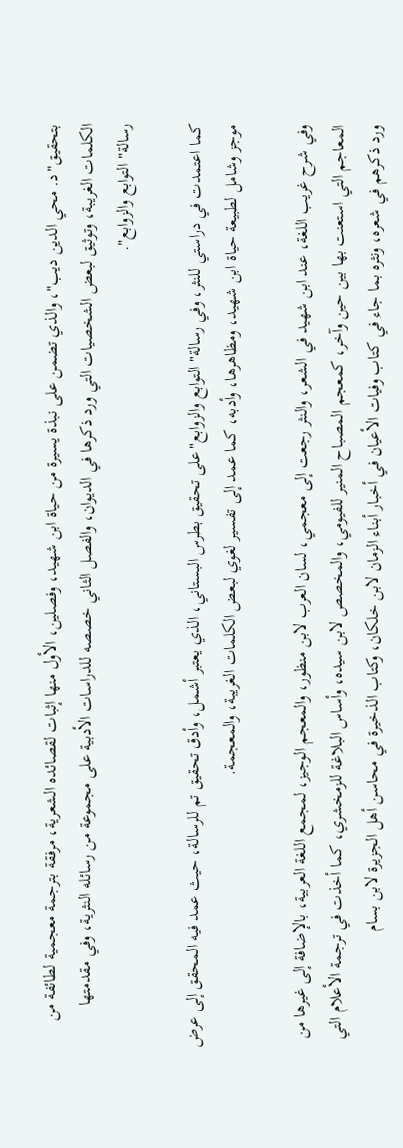بتحقيق"د. محي الدين ديب"، والذي تضمن على نبذة يسيرة من حياة ابن شهيد، وفصلين، الأول منها إثبات لقصائده الشعرية، مرفقة بترجمة معجمية لطائفة من الكلمات الغريبة، وتوثيق لبعض الشخصيات التي ورد ذكرها في الديوان، والفصل الثاني خصصه للدراسات الأدبية على مجموعة من رسائله النثرية، وفي مقدمتها رسالة"التوابع والزوابع".

كما اعتمدت في دراستي للنثر، وفي رسالة"التوابع والزوابع"على تحقيق بطرس البستاني، الذي يعتبر أشمل، وأدق تحقيق تم للرسالة، حيث عمد فيه المحقق إلى عرض موجز وشامل لطبيعة حياة ابن شهيد، ومظاهرها، وأدبه، كما عمد إلى تفسير لغوي لبعض الكلمات الغريبة، والمعجمة.

وفي شرح غريب اللغة، عند ابن شهيد في الشعر، والنثر رجعت إلى معجمي، لسان العرب لابن منظور، والمعجم الوجيز، لمجمع اللغة العربية، بالإضافة إلى غيرها من المعاجم التي استعنت بها بين حين وآخر، كمعجم المصباح المنير للفيومي، والمخصص لابن سيده، وأساس البلاغة للزمخشري، كما أخذت في ترجمة الأعلام التي ورد ذكرهم في شعره، ونثره بما جاء في كتاب وفيات الأعيان في أخبار أبناء الزمان لابن خلكان، وكتاب الذخيرة في محاسن أهل الجزيرة لابن بسام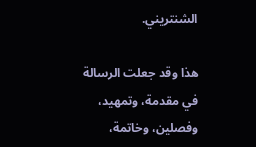الشنتريني.

هذا وقد جعلت الرسالة في مقدمة، وتمهيد، وفصلين، وخاتمة،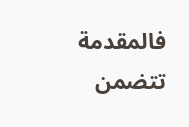فالمقدمة تتضمن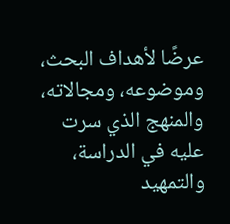عرضًا لأهداف البحث، وموضوعه، ومجالاته، والمنهج الذي سرت عليه في الدراسة، والتمهيد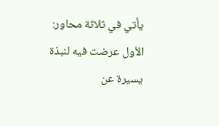يأتي في ثلاثة محاور: الأول عرضت فيه لنبذة يسيرة عن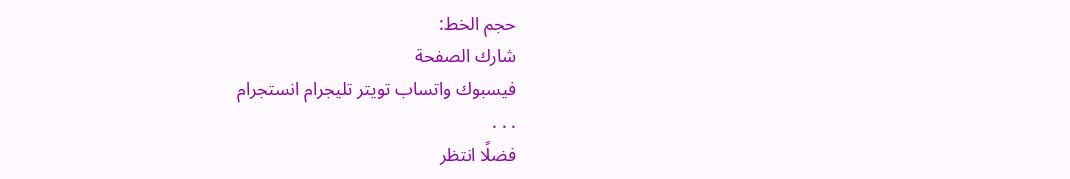حجم الخط:
شارك الصفحة
فيسبوك واتساب تويتر تليجرام انستجرام
. . .
فضلًا انتظر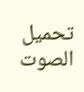تحميل الصوت